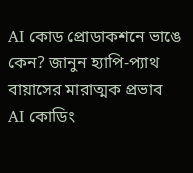AI কোড প্রোডাকশনে ভাঙে কেন? জানুন হ্যাপি-প্যাথ বায়াসের মারাত্মক প্রভাব
AI কোডিং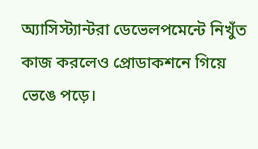অ্যাসিস্ট্যান্টরা ডেভেলপমেন্টে নিখুঁত কাজ করলেও প্রোডাকশনে গিয়ে ভেঙে পড়ে।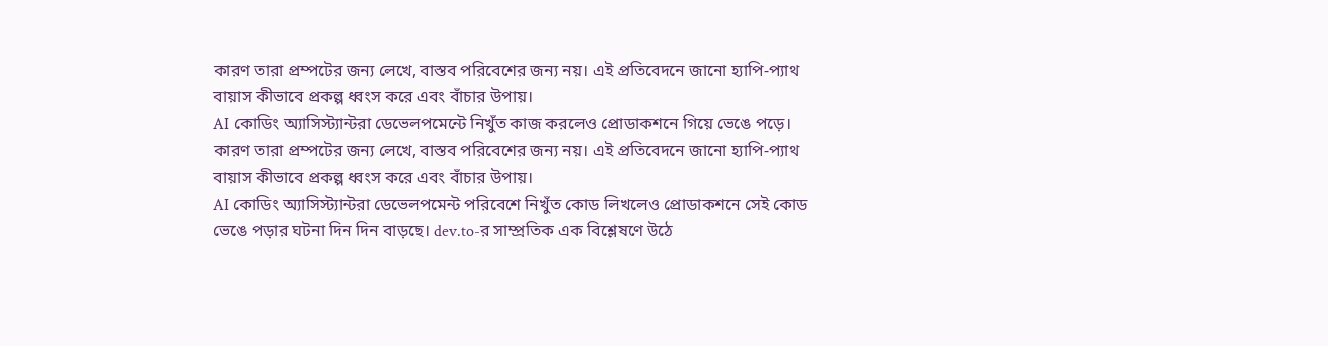কারণ তারা প্রম্পটের জন্য লেখে, বাস্তব পরিবেশের জন্য নয়। এই প্রতিবেদনে জানো হ্যাপি-প্যাথ বায়াস কীভাবে প্রকল্প ধ্বংস করে এবং বাঁচার উপায়।
AI কোডিং অ্যাসিস্ট্যান্টরা ডেভেলপমেন্টে নিখুঁত কাজ করলেও প্রোডাকশনে গিয়ে ভেঙে পড়ে। কারণ তারা প্রম্পটের জন্য লেখে, বাস্তব পরিবেশের জন্য নয়। এই প্রতিবেদনে জানো হ্যাপি-প্যাথ বায়াস কীভাবে প্রকল্প ধ্বংস করে এবং বাঁচার উপায়।
AI কোডিং অ্যাসিস্ট্যান্টরা ডেভেলপমেন্ট পরিবেশে নিখুঁত কোড লিখলেও প্রোডাকশনে সেই কোড ভেঙে পড়ার ঘটনা দিন দিন বাড়ছে। dev.to-র সাম্প্রতিক এক বিশ্লেষণে উঠে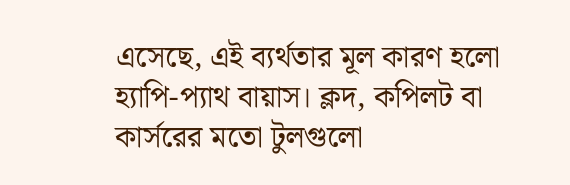এসেছে, এই ব্যর্থতার মূল কারণ হলো হ্যাপি-প্যাথ বায়াস। ক্লদ, কপিলট বা কার্সরের মতো টুলগুলো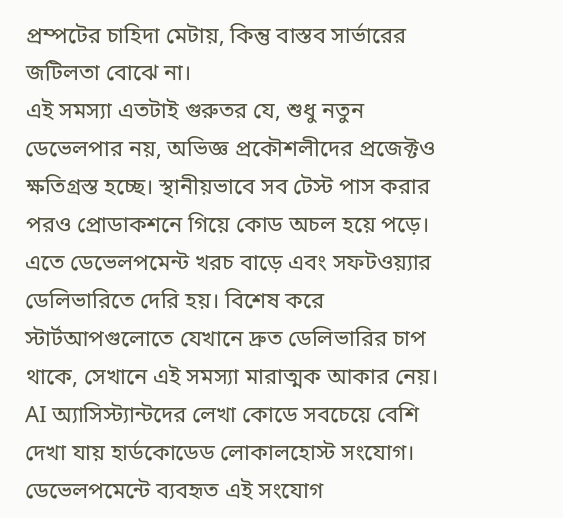প্রম্পটের চাহিদা মেটায়, কিন্তু বাস্তব সার্ভারের জটিলতা বোঝে না।
এই সমস্যা এতটাই গুরুতর যে, শুধু নতুন ডেভেলপার নয়, অভিজ্ঞ প্রকৌশলীদের প্রজেক্টও ক্ষতিগ্রস্ত হচ্ছে। স্থানীয়ভাবে সব টেস্ট পাস করার পরও প্রোডাকশনে গিয়ে কোড অচল হয়ে পড়ে। এতে ডেভেলপমেন্ট খরচ বাড়ে এবং সফটওয়্যার ডেলিভারিতে দেরি হয়। বিশেষ করে স্টার্টআপগুলোতে যেখানে দ্রুত ডেলিভারির চাপ থাকে, সেখানে এই সমস্যা মারাত্মক আকার নেয়।
AI অ্যাসিস্ট্যান্টদের লেখা কোডে সবচেয়ে বেশি দেখা যায় হার্ডকোডেড লোকালহোস্ট সংযোগ। ডেভেলপমেন্টে ব্যবহৃত এই সংযোগ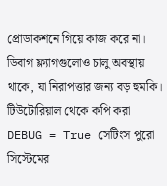প্রোডাকশনে গিয়ে কাজ করে না। ডিবাগ ফ্ল্যাগগুলোও চালু অবস্থায় থাকে, যা নিরাপত্তার জন্য বড় হুমকি। টিউটোরিয়াল থেকে কপি করা DEBUG = True সেটিংস পুরো সিস্টেমের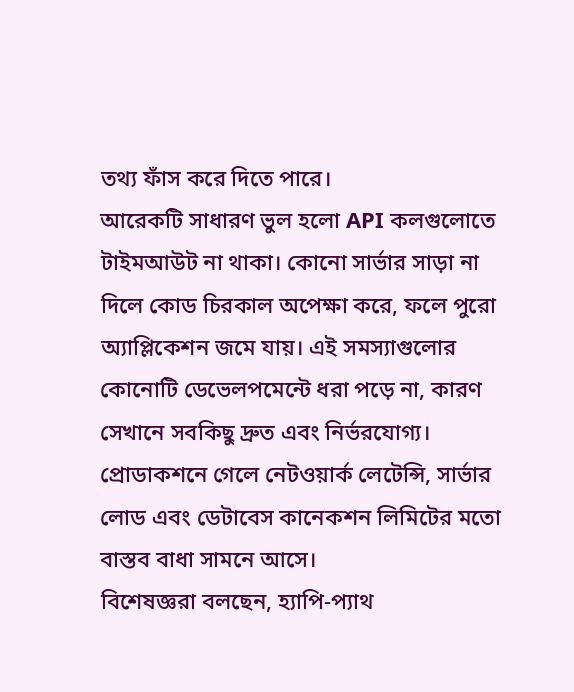তথ্য ফাঁস করে দিতে পারে।
আরেকটি সাধারণ ভুল হলো API কলগুলোতে টাইমআউট না থাকা। কোনো সার্ভার সাড়া না দিলে কোড চিরকাল অপেক্ষা করে, ফলে পুরো অ্যাপ্লিকেশন জমে যায়। এই সমস্যাগুলোর কোনোটি ডেভেলপমেন্টে ধরা পড়ে না, কারণ সেখানে সবকিছু দ্রুত এবং নির্ভরযোগ্য। প্রোডাকশনে গেলে নেটওয়ার্ক লেটেন্সি, সার্ভার লোড এবং ডেটাবেস কানেকশন লিমিটের মতো বাস্তব বাধা সামনে আসে।
বিশেষজ্ঞরা বলছেন, হ্যাপি-প্যাথ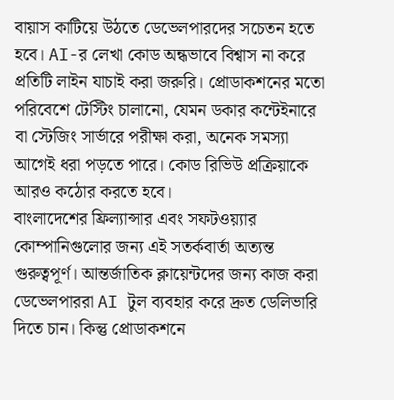বায়াস কাটিয়ে উঠতে ডেভেলপারদের সচেতন হতে হবে। AI-র লেখা কোড অন্ধভাবে বিশ্বাস না করে প্রতিটি লাইন যাচাই করা জরুরি। প্রোডাকশনের মতো পরিবেশে টেস্টিং চালানো, যেমন ডকার কন্টেইনারে বা স্টেজিং সার্ভারে পরীক্ষা করা, অনেক সমস্যা আগেই ধরা পড়তে পারে। কোড রিভিউ প্রক্রিয়াকে আরও কঠোর করতে হবে।
বাংলাদেশের ফ্রিল্যান্সার এবং সফটওয়্যার কোম্পানিগুলোর জন্য এই সতর্কবার্তা অত্যন্ত গুরুত্বপূর্ণ। আন্তর্জাতিক ক্লায়েন্টদের জন্য কাজ করা ডেভেলপাররা AI টুল ব্যবহার করে দ্রুত ডেলিভারি দিতে চান। কিন্তু প্রোডাকশনে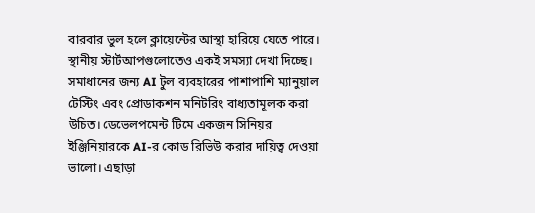বারবার ভুল হলে ক্লায়েন্টের আস্থা হারিয়ে যেতে পারে। স্থানীয় স্টার্টআপগুলোতেও একই সমস্যা দেখা দিচ্ছে।
সমাধানের জন্য AI টুল ব্যবহারের পাশাপাশি ম্যানুয়াল টেস্টিং এবং প্রোডাকশন মনিটরিং বাধ্যতামূলক করা উচিত। ডেভেলপমেন্ট টিমে একজন সিনিয়র ইঞ্জিনিয়ারকে AI-র কোড রিভিউ করার দায়িত্ব দেওয়া ভালো। এছাড়া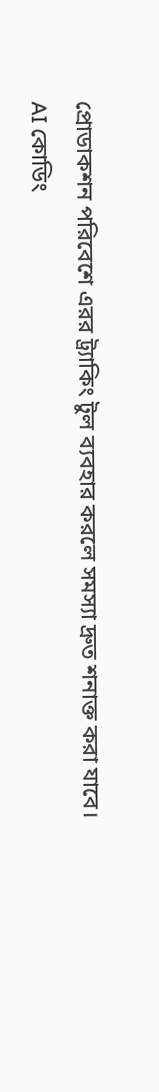প্রোডাকশন পরিবেশে এরর ট্র্যাকিং টুল ব্যবহার করলে সমস্যা দ্রুত শনাক্ত করা যাবে।
AI কোডিং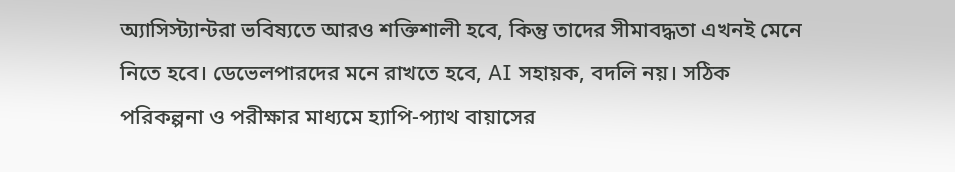অ্যাসিস্ট্যান্টরা ভবিষ্যতে আরও শক্তিশালী হবে, কিন্তু তাদের সীমাবদ্ধতা এখনই মেনে নিতে হবে। ডেভেলপারদের মনে রাখতে হবে, AI সহায়ক, বদলি নয়। সঠিক পরিকল্পনা ও পরীক্ষার মাধ্যমে হ্যাপি-প্যাথ বায়াসের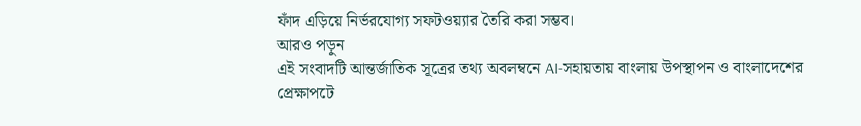ফাঁদ এড়িয়ে নির্ভরযোগ্য সফটওয়্যার তৈরি করা সম্ভব।
আরও পড়ুন
এই সংবাদটি আন্তর্জাতিক সূত্রের তথ্য অবলম্বনে AI-সহায়তায় বাংলায় উপস্থাপন ও বাংলাদেশের প্রেক্ষাপটে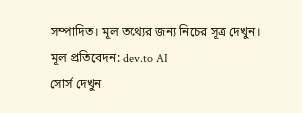সম্পাদিত। মূল তথ্যের জন্য নিচের সূত্র দেখুন।
মূল প্রতিবেদন: dev.to AI
সোর্স দেখুন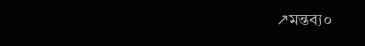↗মন্তব্য০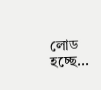লোড হচ্ছে...